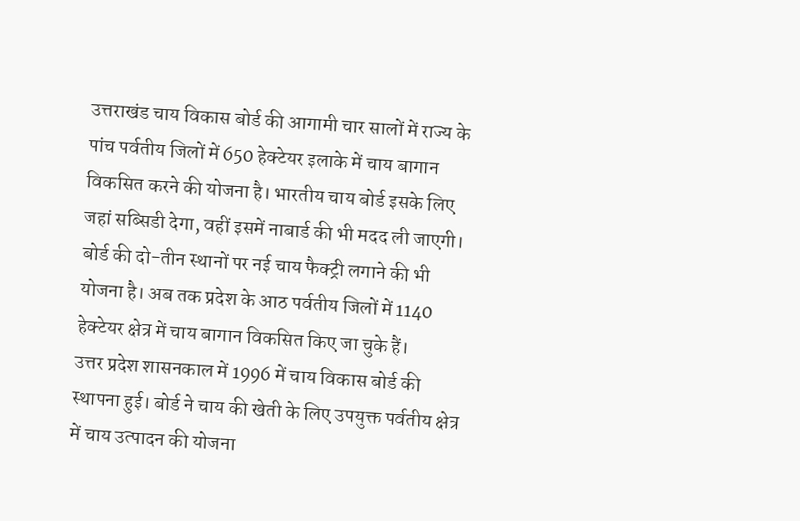उत्तराखंड चाय विकास बोर्ड की आगामी चार सालों में राज्य के पांच पर्वतीय जिलों में 650 हेक्टेयर इलाके में चाय बागान विकसित करने की योजना है। भारतीय चाय बोर्ड इसके लिए जहां सब्सिडी देगा, वहीं इसमें नाबार्ड की भी मदद ली जाएगी।
बोर्ड की दो-तीन स्थानों पर नई चाय फैक्ट्री लगाने की भी योजना है। अब तक प्रदेश के आठ पर्वतीय जिलों में 1140 हेक्टेयर क्षेत्र में चाय बागान विकसित किए जा चुके हैं।
उत्तर प्रदेश शासनकाल में 1996 में चाय विकास बोर्ड की स्थापना हुई। बोर्ड ने चाय की खेती के लिए उपयुक्त पर्वतीय क्षेत्र में चाय उत्पादन की योजना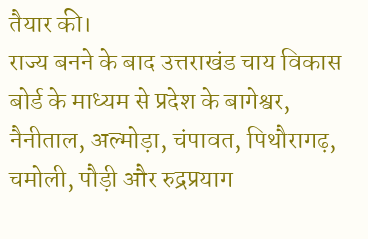तैयार की।
राज्य बनने के बाद उत्तराखंड चाय विकास बोर्ड के माध्यम से प्रदेश के बागेश्वर, नैनीताल, अल्मोड़ा, चंपावत, पिथौरागढ़, चमोली, पौड़ी और रुद्रप्रयाग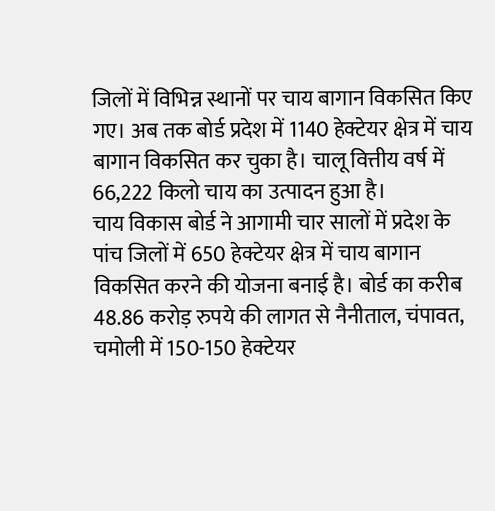जिलों में विभिन्न स्थानों पर चाय बागान विकसित किए गए। अब तक बोर्ड प्रदेश में 1140 हेक्टेयर क्षेत्र में चाय बागान विकसित कर चुका है। चालू वित्तीय वर्ष में 66,222 किलो चाय का उत्पादन हुआ है।
चाय विकास बोर्ड ने आगामी चार सालों में प्रदेश के पांच जिलों में 650 हेक्टेयर क्षेत्र में चाय बागान विकसित करने की योजना बनाई है। बोर्ड का करीब 48.86 करोड़ रुपये की लागत से नैनीताल, चंपावत, चमोली में 150-150 हेक्टेयर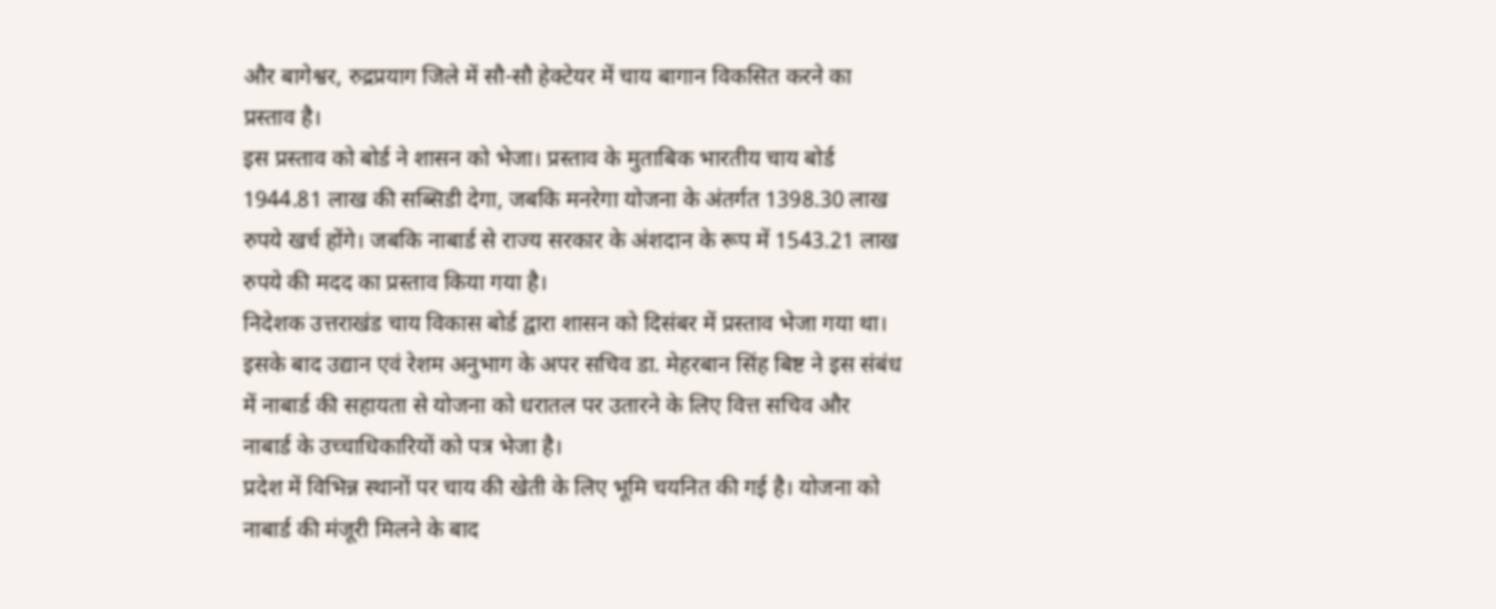और बागेश्वर, रुद्रप्रयाग जिले में सौ-सौ हेक्टेयर में चाय बागान विकसित करने का प्रस्ताव है।
इस प्रस्ताव को बोर्ड ने शासन को भेजा। प्रस्ताव के मुताबिक भारतीय चाय बोर्ड 1944.81 लाख की सब्सिडी देगा, जबकि मनरेगा योजना के अंतर्गत 1398.30 लाख रुपये खर्च होंगे। जबकि नाबार्ड से राज्य सरकार के अंशदान के रूप में 1543.21 लाख रुपये की मदद का प्रस्ताव किया गया है।
निदेशक उत्तराखंड चाय विकास बोर्ड द्वारा शासन को दिसंबर में प्रस्ताव भेजा गया था। इसके बाद उद्यान एवं रेशम अनुभाग के अपर सचिव डा. मेहरबान सिंह बिष्ट ने इस संबंध में नाबार्ड की सहायता से योजना को धरातल पर उतारने के लिए वित्त सचिव और नाबार्ड के उच्चाधिकारियों को पत्र भेजा है।
प्रदेश में विभिन्न स्थानों पर चाय की खेती के लिए भूमि चयनित की गई है। योजना को नाबार्ड की मंजूरी मिलने के बाद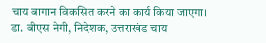चाय बागान विकसित करने का कार्य किया जाएगा।
डा. बीएस नेगी, निदेशक, उत्तराखंड चाय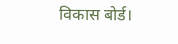विकास बोर्ड।